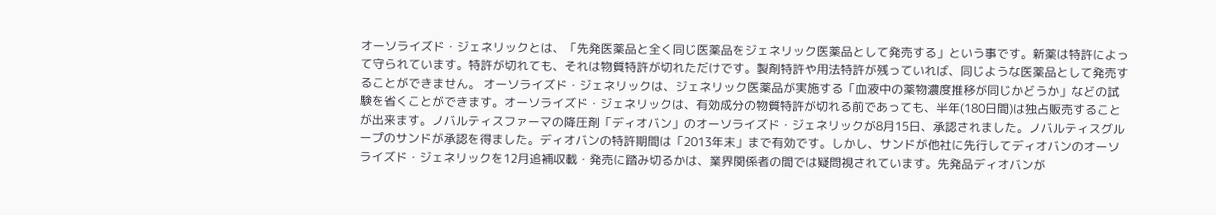オーソライズド・ジェネリックとは、「先発医薬品と全く同じ医薬品をジェネリック医薬品として発売する」という事です。新薬は特許によって守られています。特許が切れても、それは物質特許が切れただけです。製剤特許や用法特許が残っていれば、同じような医薬品として発売することができません。 オーソライズド・ジェネリックは、ジェネリック医薬品が実施する「血液中の薬物濃度推移が同じかどうか」などの試験を省くことができます。オーソライズド・ジェネリックは、有効成分の物質特許が切れる前であっても、半年(180日間)は独占販売することが出来ます。ノバルティスファーマの降圧剤「ディオバン」のオーソライズド・ジェネリックが8月15日、承認されました。ノバルティスグループのサンドが承認を得ました。ディオバンの特許期間は「2013年末」まで有効です。しかし、サンドが他社に先行してディオバンのオーソライズド・ジェネリックを12月追補収載・発売に踏み切るかは、業界関係者の間では疑問視されています。先発品ディオバンが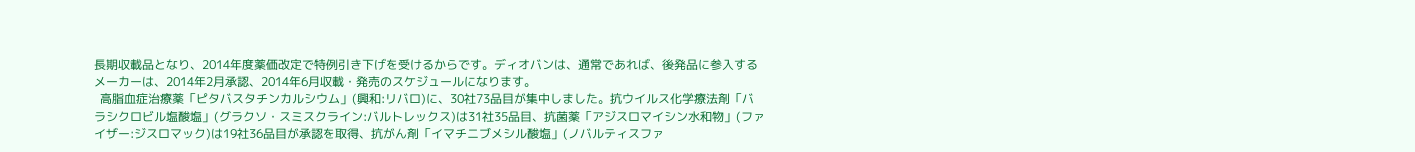長期収載品となり、2014年度薬価改定で特例引き下げを受けるからです。ディオバンは、通常であれば、後発品に参入するメーカーは、2014年2月承認、2014年6月収載・発売のスケジュールになります。
  高脂血症治療薬「ピタバスタチンカルシウム」(興和:リバロ)に、30社73品目が集中しました。抗ウイルス化学療法剤「バラシクロビル塩酸塩」(グラクソ・スミスクライン:バルトレックス)は31社35品目、抗菌薬「アジスロマイシン水和物」(ファイザー:ジスロマック)は19社36品目が承認を取得、抗がん剤「イマチニブメシル酸塩」(ノバルティスファ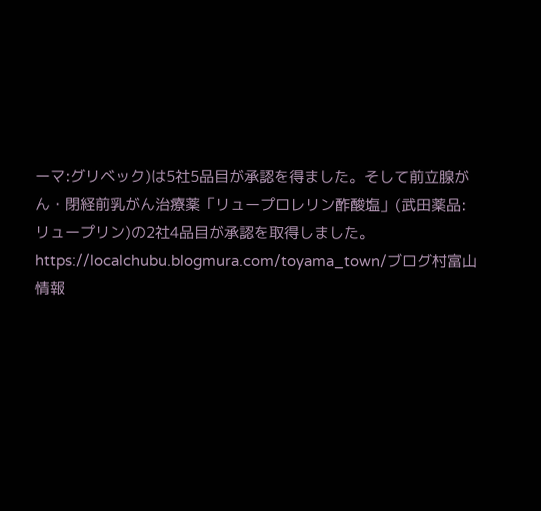ーマ:グリベック)は5社5品目が承認を得ました。そして前立腺がん・閉経前乳がん治療薬「リュープロレリン酢酸塩」(武田薬品:リュープリン)の2社4品目が承認を取得しました。
https://localchubu.blogmura.com/toyama_town/ブログ村富山情報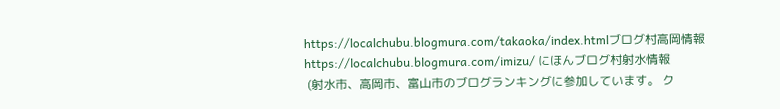https://localchubu.blogmura.com/takaoka/index.htmlブログ村高岡情報
https://localchubu.blogmura.com/imizu/ にほんブログ村射水情報
 (射水市、高岡市、富山市のブログランキングに参加しています。 ク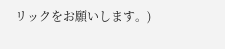リックをお願いします。)